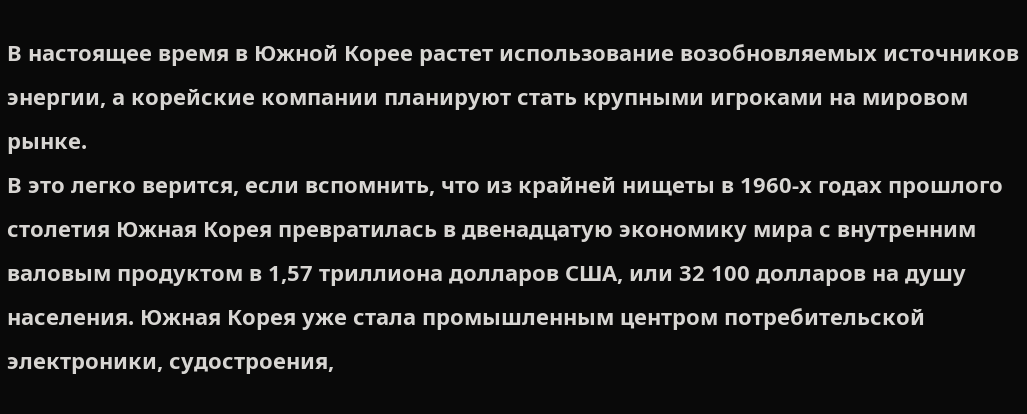В настоящее время в Южной Корее растет использование возобновляемых источников энергии, а корейские компании планируют стать крупными игроками на мировом рынке.
В это легко верится, если вспомнить, что из крайней нищеты в 1960‑х годах прошлого столетия Южная Корея превратилась в двенадцатую экономику мира с внутренним валовым продуктом в 1,57 триллиона долларов США, или 32 100 долларов на душу населения. Южная Корея уже стала промышленным центром потребительской электроники, судостроения,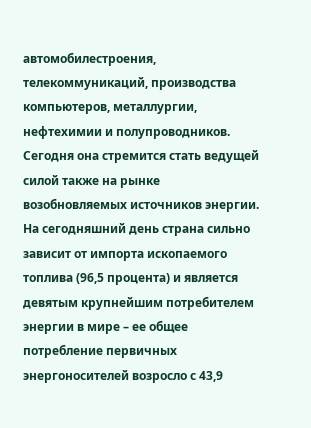автомобилестроения, телекоммуникаций, производства компьютеров, металлургии, нефтехимии и полупроводников. Сегодня она стремится стать ведущей силой также на рынке возобновляемых источников энергии.
На сегодняшний день страна сильно зависит от импорта ископаемого топлива (96,5 процента) и является девятым крупнейшим потребителем энергии в мире – ее общее потребление первичных энергоносителей возросло с 43,9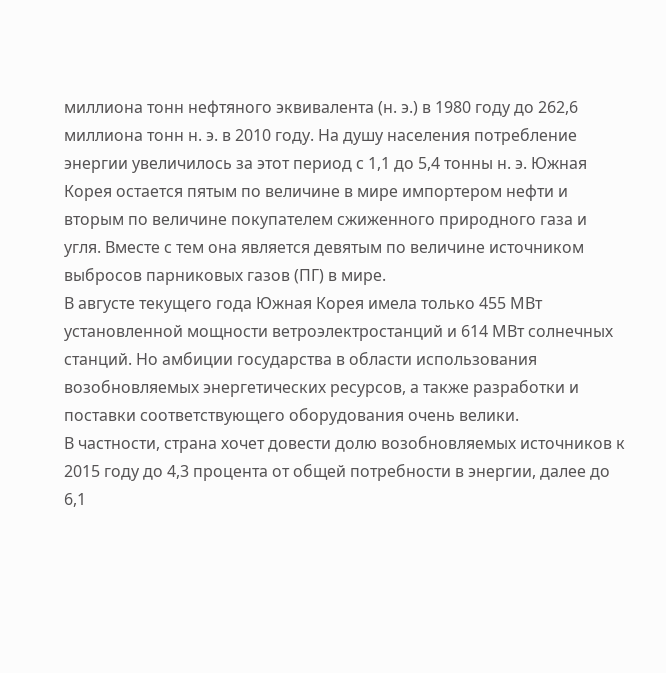миллиона тонн нефтяного эквивалента (н. э.) в 1980 году до 262,6 миллиона тонн н. э. в 2010 году. На душу населения потребление энергии увеличилось за этот период с 1,1 до 5,4 тонны н. э. Южная Корея остается пятым по величине в мире импортером нефти и вторым по величине покупателем сжиженного природного газа и угля. Вместе с тем она является девятым по величине источником выбросов парниковых газов (ПГ) в мире.
В августе текущего года Южная Корея имела только 455 МВт установленной мощности ветроэлектростанций и 614 МВт солнечных станций. Но амбиции государства в области использования возобновляемых энергетических ресурсов, а также разработки и поставки соответствующего оборудования очень велики.
В частности, страна хочет довести долю возобновляемых источников к 2015 году до 4,3 процента от общей потребности в энергии, далее до 6,1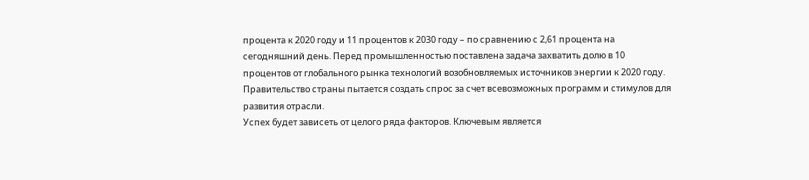процента к 2020 году и 11 процентов к 2030 году – по сравнению с 2,61 процента на сегодняшний день. Перед промышленностью поставлена задача захватить долю в 10 процентов от глобального рынка технологий возобновляемых источников энергии к 2020 году. Правительство страны пытается создать спрос за счет всевозможных программ и стимулов для развития отрасли.
Успех будет зависеть от целого ряда факторов. Ключевым является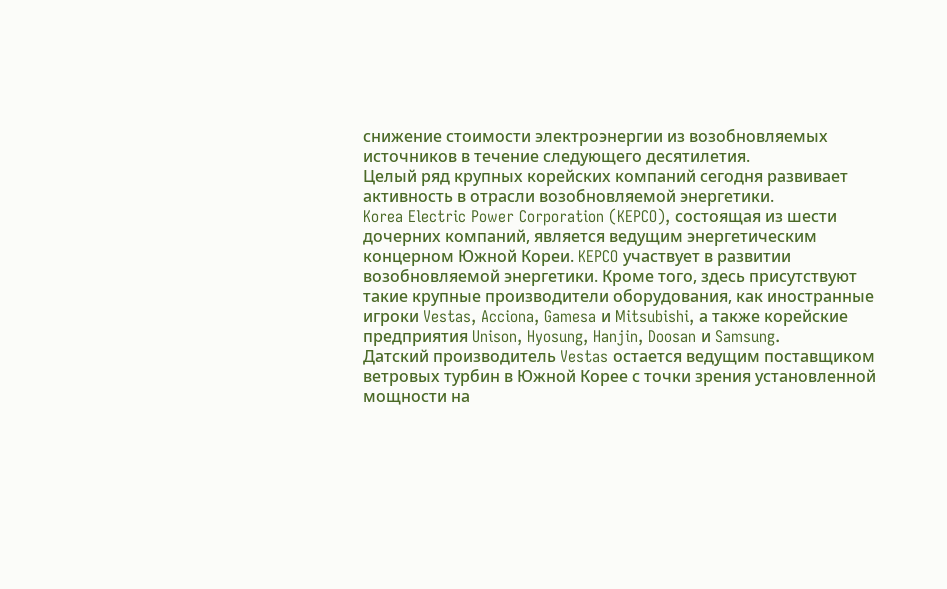снижение стоимости электроэнергии из возобновляемых источников в течение следующего десятилетия.
Целый ряд крупных корейских компаний сегодня развивает активность в отрасли возобновляемой энергетики.
Korea Electric Power Corporation (KEPCO), состоящая из шести дочерних компаний, является ведущим энергетическим концерном Южной Кореи. KEPCO участвует в развитии возобновляемой энергетики. Кроме того, здесь присутствуют такие крупные производители оборудования, как иностранные игроки Vestas, Acciona, Gamesa и Mitsubishi, а также корейские предприятия Unison, Hyosung, Hanjin, Doosan и Samsung.
Датский производитель Vestas остается ведущим поставщиком ветровых турбин в Южной Корее с точки зрения установленной мощности на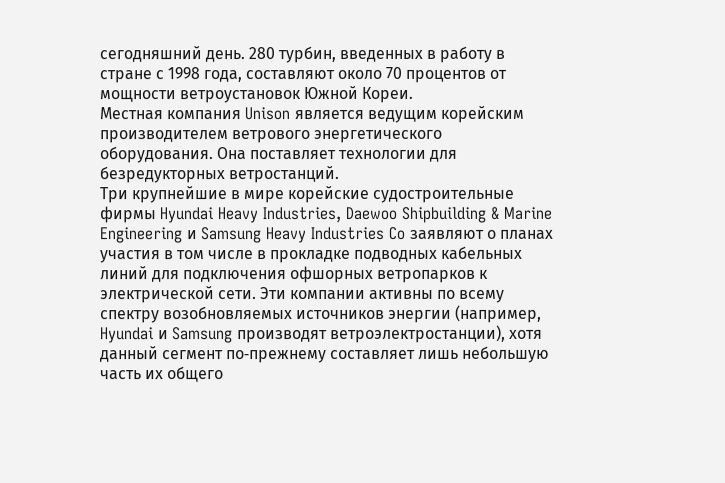сегодняшний день. 280 турбин, введенных в работу в стране с 1998 года, составляют около 70 процентов от мощности ветроустановок Южной Кореи.
Местная компания Unison является ведущим корейским производителем ветрового энергетического оборудования. Она поставляет технологии для безредукторных ветростанций.
Три крупнейшие в мире корейские судостроительные фирмы Hyundai Heavy Industries, Daewoo Shipbuilding & Marine Engineering и Samsung Heavy Industries Co заявляют о планах участия в том числе в прокладке подводных кабельных линий для подключения офшорных ветропарков к электрической сети. Эти компании активны по всему спектру возобновляемых источников энергии (например, Hyundai и Samsung производят ветроэлектростанции), хотя данный сегмент по‑прежнему составляет лишь небольшую часть их общего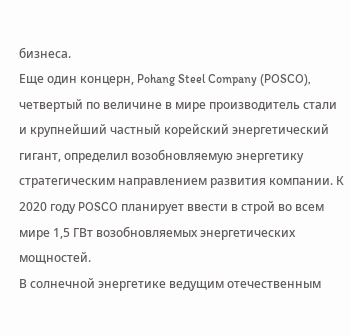бизнеса.
Еще один концерн, Pohang Steel Company (POSCO), четвертый по величине в мире производитель стали и крупнейший частный корейский энергетический гигант, определил возобновляемую энергетику стратегическим направлением развития компании. К 2020 году POSCO планирует ввести в строй во всем мире 1,5 ГВт возобновляемых энергетических мощностей.
В солнечной энергетике ведущим отечественным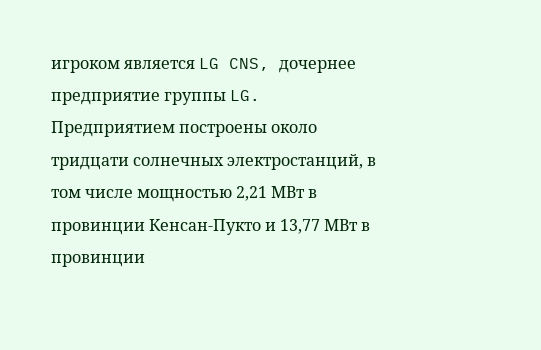игроком является LG CNS, дочернее предприятие группы LG. Предприятием построены около тридцати солнечных электростанций, в том числе мощностью 2,21 МВт в провинции Кенсан-Пукто и 13,77 МВт в провинции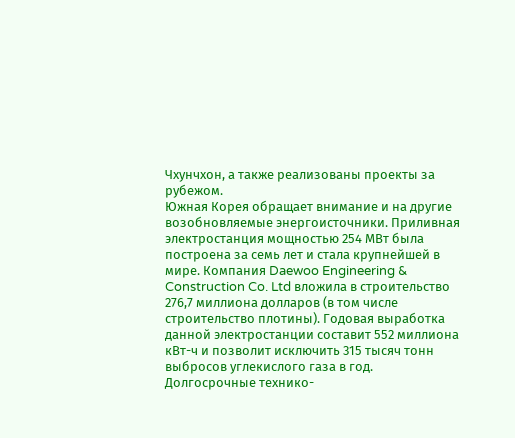Чхунчхон, а также реализованы проекты за рубежом.
Южная Корея обращает внимание и на другие возобновляемые энергоисточники. Приливная электростанция мощностью 254 МВт была построена за семь лет и стала крупнейшей в мире. Компания Daewoo Engineering & Construction Co. Ltd вложила в строительство 276,7 миллиона долларов (в том числе строительство плотины). Годовая выработка данной электростанции составит 552 миллиона кВт-ч и позволит исключить 315 тысяч тонн выбросов углекислого газа в год.
Долгосрочные технико-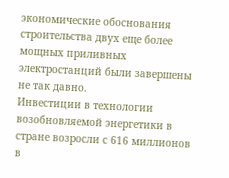экономические обоснования строительства двух еще более мощных приливных электростанций были завершены не так давно.
Инвестиции в технологии возобновляемой энергетики в стране возросли с 616 миллионов в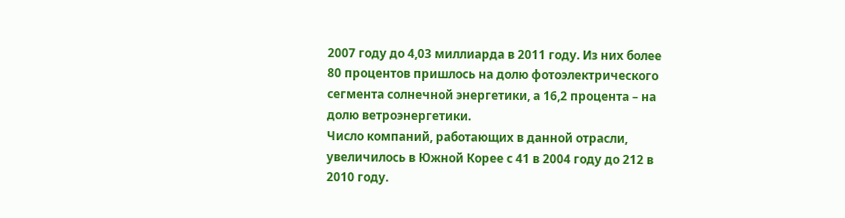2007 году до 4,03 миллиарда в 2011 году. Из них более 80 процентов пришлось на долю фотоэлектрического сегмента солнечной энергетики, а 16,2 процента – на долю ветроэнергетики.
Число компаний, работающих в данной отрасли, увеличилось в Южной Корее с 41 в 2004 году до 212 в 2010 году.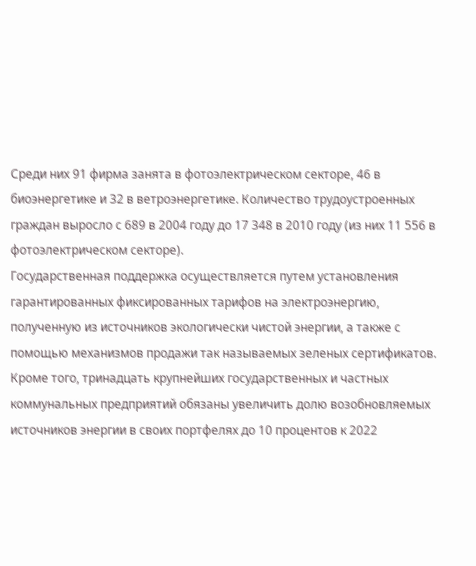Среди них 91 фирма занята в фотоэлектрическом секторе, 46 в биоэнергетике и 32 в ветроэнергетике. Количество трудоустроенных граждан выросло с 689 в 2004 году до 17 348 в 2010 году (из них 11 556 в фотоэлектрическом секторе).
Государственная поддержка осуществляется путем установления гарантированных фиксированных тарифов на электроэнергию, полученную из источников экологически чистой энергии, а также с помощью механизмов продажи так называемых зеленых сертификатов.
Кроме того, тринадцать крупнейших государственных и частных коммунальных предприятий обязаны увеличить долю возобновляемых источников энергии в своих портфелях до 10 процентов к 2022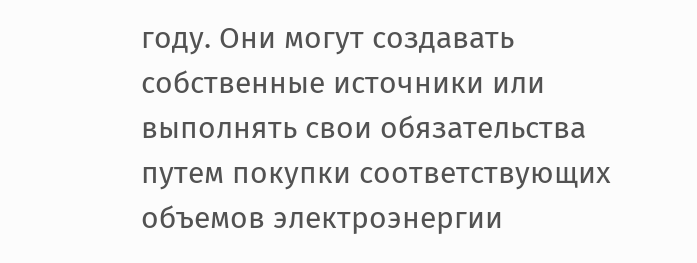году. Они могут создавать собственные источники или выполнять свои обязательства путем покупки соответствующих объемов электроэнергии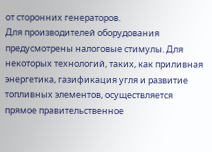от сторонних генераторов.
Для производителей оборудования предусмотрены налоговые стимулы. Для некоторых технологий, таких, как приливная энергетика, газификация угля и развитие топливных элементов, осуществляется прямое правительственное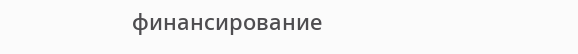финансирование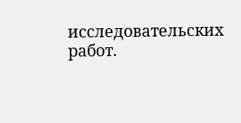исследовательских работ.